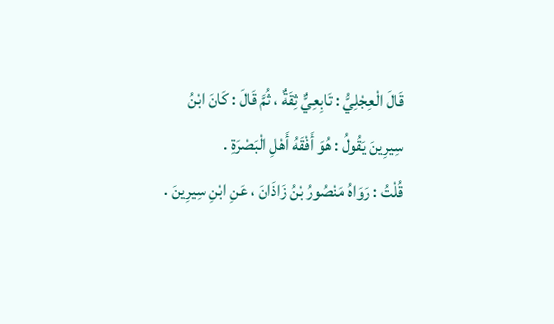قَالَ الْعِجْلِيُّ : تَابِعِيٌّ ثِقَةٌ ، ثُمَّ قَالَ : كَانَ ابْنُ سِيرِينَ يَقُولُ : هُوَ أَفْقَهُ أَهْلِ الْبَصْرَةِ .
قُلْتُ : رَوَاهُ مَنْصُورُ بْنُ زَاذَانَ ، عَنِ ابْنِ سِيرِينَ .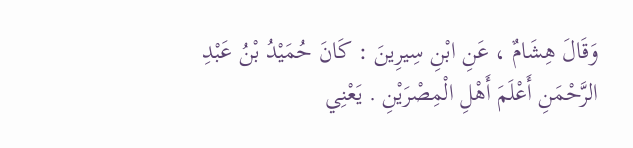وَقَالَ هِشَامٌ ، عَنِ ابْنِ سِيرِينَ : كَانَ حُمَيْدُ بْنُ عَبْدِ الرَّحْمَنِ أَعْلَمَ أَهْلِ الْمِصْرَيْنِ . يَعْنِي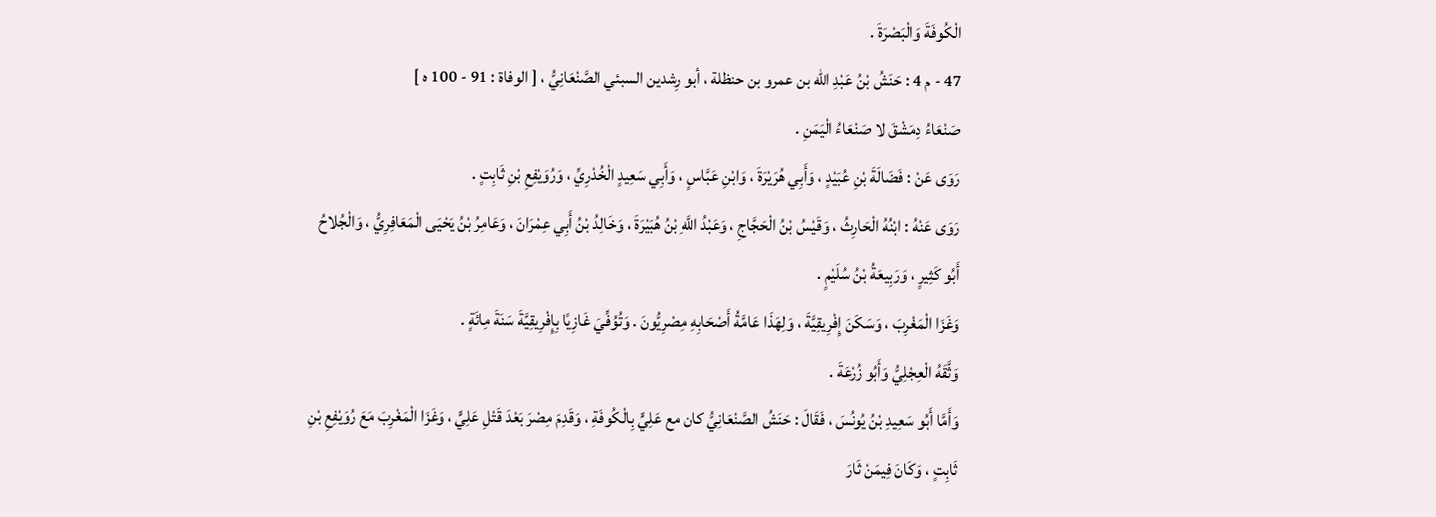الْكُوفَةَ وَالْبَصْرَةَ .
47 - م 4 : حَنَشُ بْنُ عَبْدِ الله بن عمرو بن حنظلة ، أبو رِشدين السبئي الصَّنْعَانِيُّ ، [ الوفاة : 91 - 100 ه ]
صَنْعَاءُ دِمَشْقَ لا صَنْعَاءُ الْيَمَنِ .
رَوَى عَنْ : فَضَالَةَ بْنِ عُبَيْدٍ ، وَأَبِي هُرَيْرَةَ ، وَابْنِ عَبَّاسٍ ، وَأَبِي سَعِيدٍ الْخُدْرِيِّ ، وَرُوَيْفِعِ بْنِ ثَابِتٍ .
رَوَى عَنْهُ : ابْنُهُ الْحَارِثُ ، وَقَيْسُ بْنُ الْحَجَّاجِ ، وَعَبْدُ اللَّهِ بْنُ هُبَيْرَةَ ، وَخَالِدُ بْنُ أَبِي عِمْرَانَ ، وَعَامِرُ بْنُ يَحْيَى الْمَعَافِرِيُّ ، وَالْجُلاحُ أَبُو كَثِيرٍ ، وَرَبِيعَةُ بْنُ سُلَيْمٍ .
وَغَزَا الْمَغْرِبَ ، وَسَكَنَ إِفْرِيقِيَّةَ ، وَلِهَذَا عَامَّةُ أَصْحَابِهِ مِصْرِيُّونَ . وَتُوُفِّيَ غَازِيًا بِإِفْرِيقِيَّةَ سَنَةَ مِائَةٍ .
وَثَّقَهُ الْعِجْلِيُّ وَأَبُو زُرْعَةَ .
وَأَمَّا أَبُو سَعِيدِ بْنُ يُونُسَ ، فَقَالَ : حَنَشُ الصَّنْعَانِيُّ كان مع عَلِيٍّ بِالْكُوفَةِ ، وَقَدِمَ مِصْرَ بَعْدَ قَتْلِ عَلِيٍّ ، وَغَزَا الْمَغْرِبَ مَعَ رُوَيْفِعِ بْنِ ثَابِتٍ ، وَكَانَ فِيمَنْ ثَارَ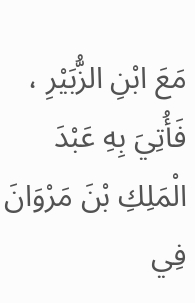مَعَ ابْنِ الزُّبَيْرِ ، فَأُتِيَ بِهِ عَبْدَ الْمَلِكِ بْنَ مَرْوَانَ فِي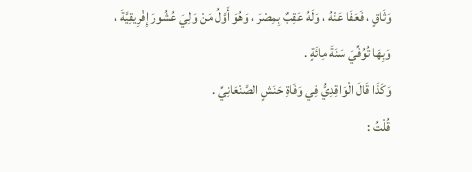وَثَاقٍ ، فَعَفَا عَنْهُ ، وَلَهُ عَقِبٌ بِمِصْرَ ، وَهُوَ أَوَّلُ مَنْ وَلِيَ عُشُورَ إِفْرِيقِيَّةَ ، وَبِهَا تُوُفِّيَ سَنَةَ مِائَةٍ .
وَكَذَا قَالَ الْوَاقِدِيُّ فِي وَفَاةِ حَنَشٍ الصَّنْعَانِيِّ .
قُلْتُ :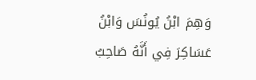وَهِمَ ابْنُ يُونُسَ وَابْنُ عَسَاكِرَ فِي أَنَّهُ صَاحِبُ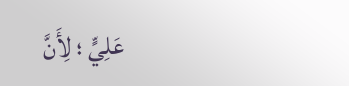عَلِيٍّ ؛ لِأَنَّ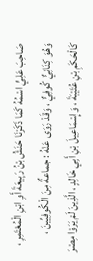صَاحِبَ عَلِيٍّ اسْمُهُ كَمَا ذَكَرْنَا حَنَشُ بْنُ رَبِيعَةَ أَوِ ابْنِ الْمُعْتَمِرِ ، وَهُوَ كِنَانِيٌّ كُوفِيٌّ ، وَقَدْ رَوَى عَنْهُ : جماعةٌ مِنَ الْكُوفِيِّينَ ، كَالْحَكَمِ بْنِ عُتَيْبَةَ ، وَإِسْمَاعِيلَ بْنِ أَبِي خَالِدٍ ، الَّذِينَ لَمْ يَرَوْا مِصْرَ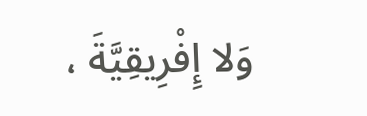وَلا إِفْرِيقِيَّةَ ،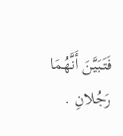فَتَبَيَّنَ أَنَّهُمَا رَجُلانِ .